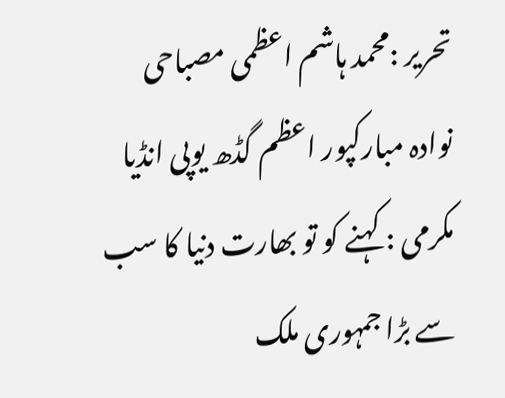تحریر :محمد ہاشم اعظمی مصباحی
نوادہ مبارکپور اعظم گڈھ یوپی انڈیا
مکرمی : کہنے کو تو بھارت دنیا کا سب سے بڑا جمہوری ملک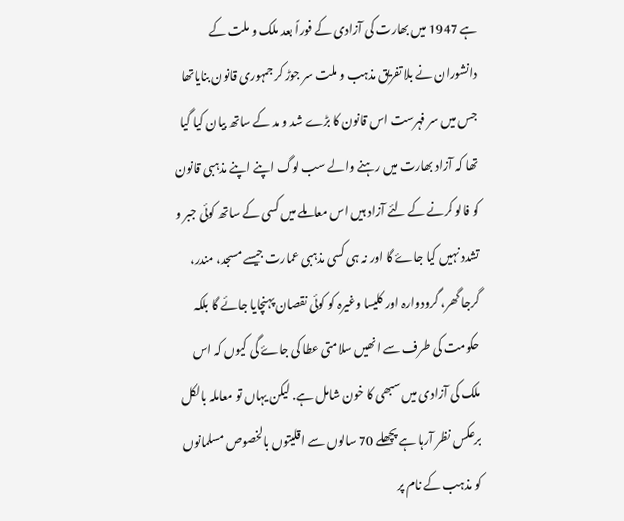ہے 1947 میں بھارت کی آزادی کے فوراً بعد ملک و ملت کے دانشوران نے بلا تفریق مذہب و ملت سر جوڑ کر جمہوری قانون بنایاتھا جس میں سر فہرست اس قانون کا بڑے شد و مد کے ساتھ بیان کیا گیا تھا کہ آزاد بھارت میں رہنے والے سب لوگ اپنے اپنے مذہبی قانون کو فالو کرنے کے لئے آزاد ہیں اس معاملے میں کسی کے ساتھ کوئی جبر و تشدد نہیں کیا جاۓ گا اور نہ ہی کسی مذہبی عمارت جیسے مسجد، مندر، گرجا گھر، گرودوارہ اور کلیسا وغیرہ کو کوئی نقصان پہنچایا جائے گا بلکہ حکومت کی طرف سے انھیں سلامتی عطا کی جاۓ گی کیوں کہ اس ملک کی آزادی میں سبھی کا خون شامل ہے. لیکن یہاں تو معاملہ بالکل برعکس نظر آرہا ہے پچھلے 70 سالوں سے اقلیتوں بالخصوص مسلمانوں کو مذہب کے نام پر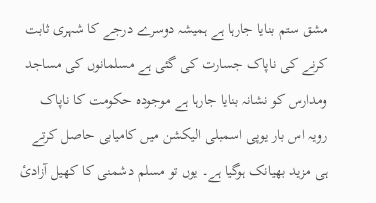مشق ستم بنایا جارہا ہے ہمیشہ دوسرے درجے کا شہری ثابت کرنے کی ناپاک جسارت کی گئی ہے مسلمانوں کی مساجد ومدارس کو نشانہ بنایا جارہا ہے موجودہ حکومت کا ناپاک رویہ اس بار یوپی اسمبلی الیکشن میں کامیابی حاصل کرتے ہی مزید بھیانک ہوگیا ہے۔ یوں تو مسلم دشمنی کا کھیل آزادئ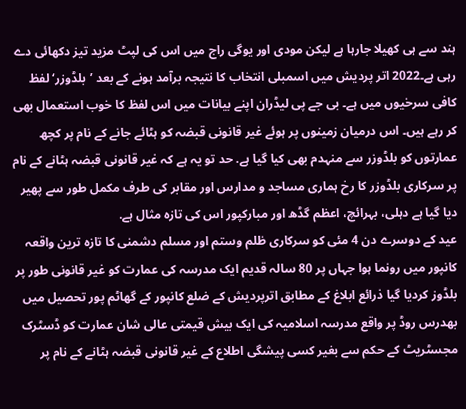ہند سے ہی کھیلا جارہا ہے لیکن مودی اور یوگی راج میں اس کی لپٹ مزید تیز دکھائی دے رہی ہے۔2022 اتر پردیش میں اسمبلی انتخاب کا نتیجہ برآمد ہونے کے بعد ’بلڈوزر‘ لفظ کافی سرخیوں میں ہے۔ بی جے پی لیڈران اپنے بیانات میں اس لفظ کا خوب استعمال بھی کر رہے ہیں۔ اس درمیان زمینوں پر ہوئے غیر قانونی قبضہ کو ہٹائے جانے کے نام پر کچھ عمارتوں کو بلڈوزر سے منہدم بھی کیا گیا ہے. حد تو یہ ہے کہ غیر قانونی قبضہ ہٹانے کے نام پر سرکاری بلڈوزر کا رخ ہماری مساجد و مدارس اور مقابر کی طرف مکمل طور سے پھیر دیا گیا ہے دہلی، بہرائچ، اعظم گڈھ اور مبارکپور اس کی تازہ مثال ہے.
عید کے دوسرے دن 4 مئی کو سرکاری ظلم وستم اور مسلم دشمنی کا تازہ ترین واقعہ کانپور میں رونما ہوا جہاں پر 80 سالہ قدیم ایک مدرسہ کی عمارت کو غیر قانونی طور پر بلڈوز کردیا گیا ذرائع ابلاغ کے مطابق اترپردیش کے ضلع کانپور کے گھاٹم پور تحصیل میں بھدرس روڈ پر واقع مدرسہ اسلامیہ کی ایک بیش قیمتی عالی شان عمارت کو ڈسٹرک مجسٹریٹ کے حکم سے بغیر کسی پیشگی اطلاع کے غیر قانونی قبضہ ہٹانے کے نام پر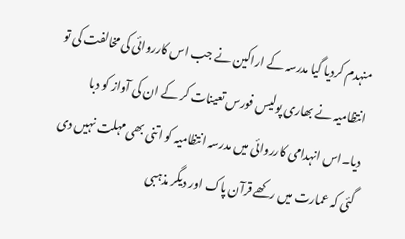منہدم کردیا گیا مدرسہ کے اراکین نے جب اس کارروائی کی مخالفت کی تو انتظامیہ نے بھاری پولیس فورس تعینات کر کے ان کی آواز کو دبا دیا۔اس انہدامی کارروائی میں مدرسہ انتظامیہ کو اتنی بھی مہلت نہیں دی گئی کہ عمارت میں رکھے قرآن پاک اور دیگر مذہبی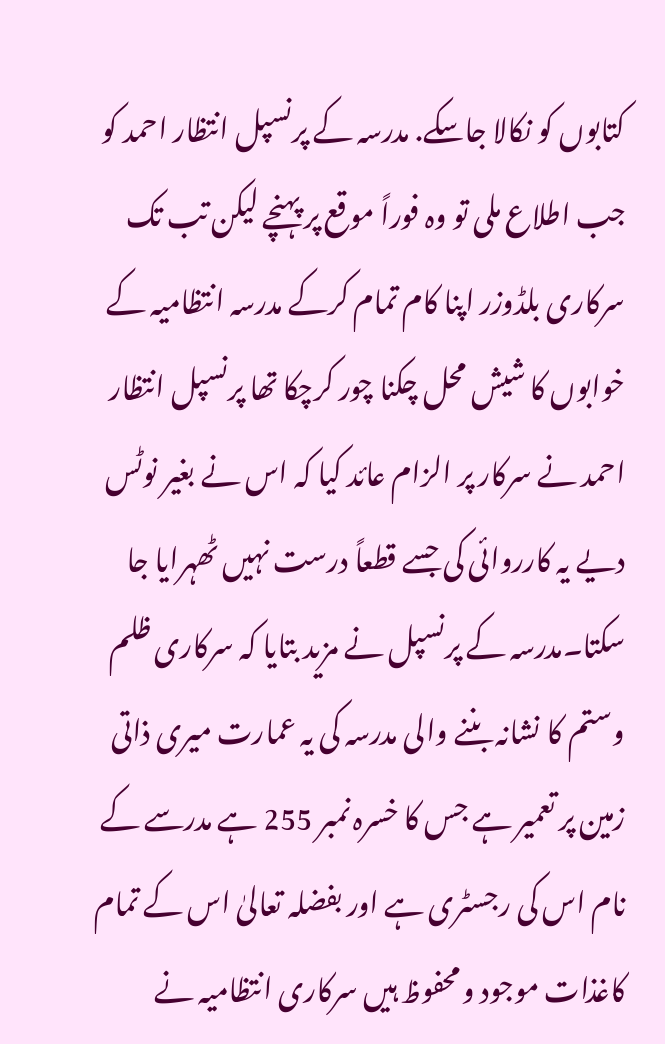کتابوں کو نکالا جاسکے. مدرسہ کے پرنسپل انتظار احمد کو جب اطلاع ملی تو وہ فوراً موقع پر پہنچے لیکن تب تک سرکاری بلڈوزر اپنا کام تمام کرکے مدرسہ انتظامیہ کے خوابوں کا شیش محل چکنا چور کرچکا تھا پرنسپل انتظار احمد نے سرکار پر الزام عائد کیا کہ اس نے بغیر نوٹس دیے یہ کارروائی کی جسے قطعاً درست نہیں ٹھہرایا جا سکتا۔مدرسہ کے پرنسپل نے مزید بتایا کہ سرکاری ظلم وستم کا نشانہ بننے والی مدرسہ کی یہ عمارت میری ذاتی زمین پر تعمیر ہے جس کا خسرہ نمبر 255 ہے مدرسے کے نام اس کی رجسٹری ہے اور بفضلہ تعالیٰ اس کے تمام کاغذات موجود و محفوظ ہیں سرکاری انتظامیہ نے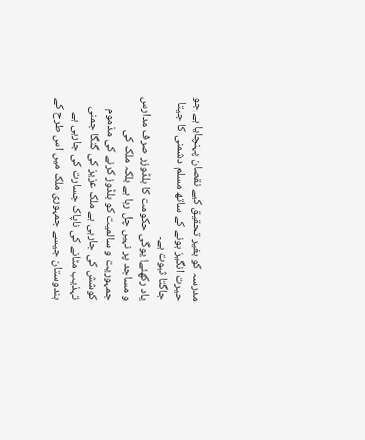مدرسہ کو بغیر تحقیق کیے نقصان پہنچایا ہے جو حیرت انگیز ہونے کے ساتھ مسلم دشمنی کا جیتا جاگتا ثبوت ہے۔
یاد رکھئے! یوگی حکومت کا بلڈوزر صرف مدارس و مساجد پر نہیں چل رہا ہے بلکہ ملک کی جمہوریت و سالمیت کو بلڈوز کرنے کی مذموم کوشش کی جارہی ہے ملک عزیز کی گنگا جمنی تہذیب مٹانے کی ناپاک جسارت کی جارہی ہے ہندوستان جیسے جمہوری ملک میں اس طرح کے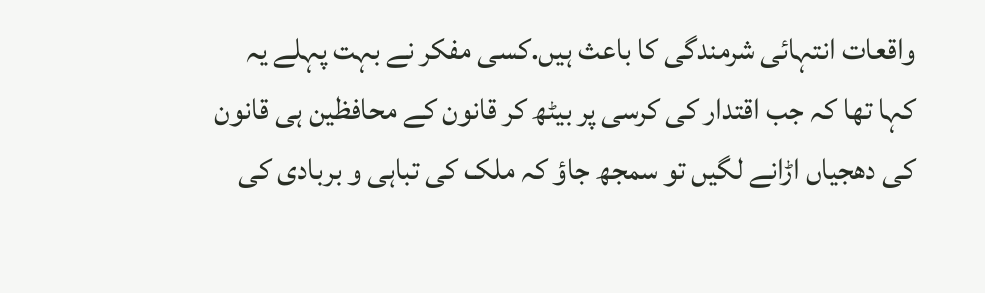واقعات انتہائی شرمندگی کا باعث ہیں.کسی مفکر نے بہت پہلے یہ کہا تھا کہ جب اقتدار کی کرسی پر بیٹھ کر قانون کے محافظین ہی قانون کی دھجیاں اڑانے لگیں تو سمجھ جاؤ کہ ملک کی تباہی و بربادی کی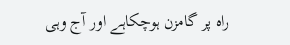راہ پر گامزن ہوچکاہے اور آج وہی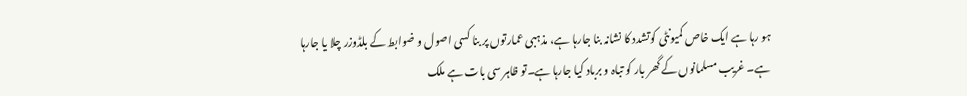ہو رہا ہے ایک خاص کمیونٹی کوتشدد کا نشانہ بنا جارہا ہے، مذہبی عمارتوں پر بنا کسی اصول و ضوابط کے بلڈوزر چلا یا جارہا ہے۔ غریب مسلمانوں کے گھر بار کو تباہ و برباد کیا جارہا ہے۔تو ظاہر سی بات ہے ملک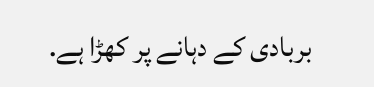بربادی کے دہانے پر کھڑا ہے.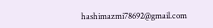hashimazmi78692@gmail.com